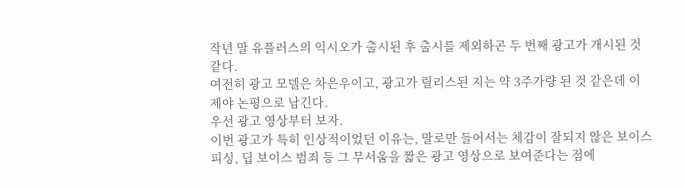작년 말 유플러스의 익시오가 출시된 후 출시를 제외하곤 두 번째 광고가 개시된 것 같다.
여전히 광고 모델은 차은우이고, 광고가 릴리스된 지는 약 3주가량 된 것 같은데 이제야 논평으로 남긴다.
우선 광고 영상부터 보자.
이번 광고가 특히 인상적이었던 이유는, 말로만 들어서는 체감이 잘되지 않은 보이스피싱, 딥 보이스 범죄 등 그 무서움을 짧은 광고 영상으로 보여준다는 점에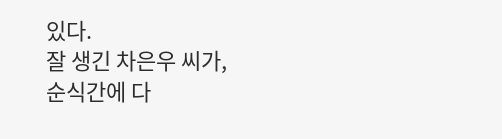있다.
잘 생긴 차은우 씨가,
순식간에 다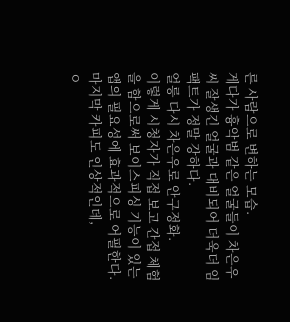른 사람으로 변하는 모습.
게다가 흉악범 같은 얼굴들이 차은우 씨 잘생긴 얼굴과 대비되어 더욱더 임팩트가 정말 강하다.
얼릉 다시 차은우로 안구정화.
이렇게 시청자가 직접 보고 간접 체험을 함으로써 보이스피싱 기능이 있는 앱의 필요성에 효과적으로 어필한다.
마지막 카피도 인상적인데,
ㅇ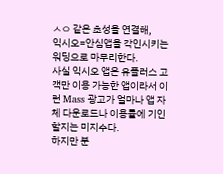ㅅㅇ 같은 초성을 연결해,
익시오=안심앱을 각인시키는 워딩으로 마무리한다.
사실 익시오 앱은 유플러스 고객만 이용 가능한 앱이라서 이런 Mass 광고가 얼마나 앱 자체 다운로드나 이용률에 기인할지는 미지수다.
하지만 분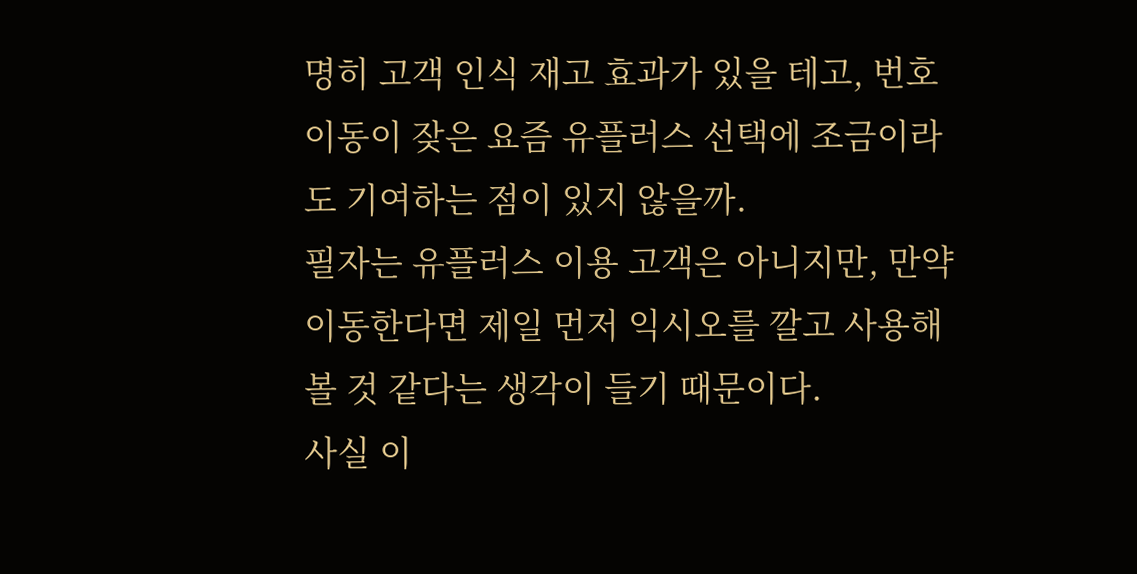명히 고객 인식 재고 효과가 있을 테고, 번호이동이 잦은 요즘 유플러스 선택에 조금이라도 기여하는 점이 있지 않을까.
필자는 유플러스 이용 고객은 아니지만, 만약 이동한다면 제일 먼저 익시오를 깔고 사용해 볼 것 같다는 생각이 들기 때문이다.
사실 이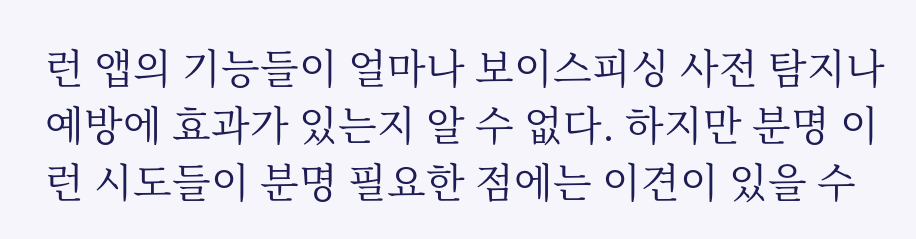런 앱의 기능들이 얼마나 보이스피싱 사전 탐지나 예방에 효과가 있는지 알 수 없다. 하지만 분명 이런 시도들이 분명 필요한 점에는 이견이 있을 수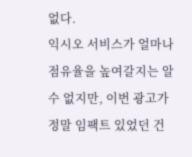없다.
익시오 서비스가 얼마나 점유율을 높여갈지는 알 수 없지만, 이번 광고가 정말 임팩트 있었던 건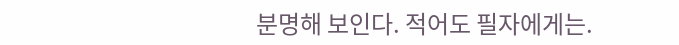분명해 보인다. 적어도 필자에게는.